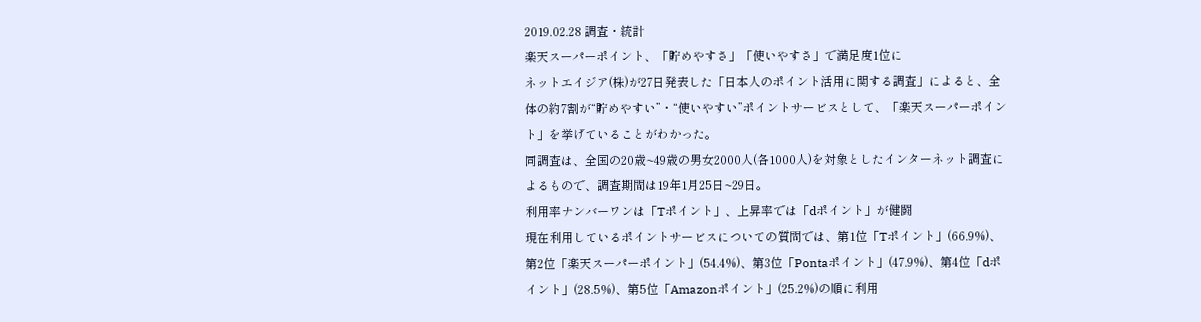2019.02.28 調査・統計
楽天スーパーポイント、「貯めやすさ」「使いやすさ」で満足度1位に
ネットエイジア(株)が27日発表した「日本人のポイント活用に関する調査」によると、全体の約7割が“貯めやすい”・“使いやすい”ポイントサービスとして、「楽天スーパーポイント」を挙げていることがわかった。
同調査は、全国の20歳~49歳の男女2000人(各1000人)を対象としたインターネット調査によるもので、調査期間は19年1月25日~29日。
利用率ナンバーワンは「Tポイント」、上昇率では「dポイント」が健闘
現在利用しているポイントサービスについての質問では、第1位「Tポイント」(66.9%)、第2位「楽天スーパーポイント」(54.4%)、第3位「Pontaポイント」(47.9%)、第4位「dポイント」(28.5%)、第5位「Amazonポイント」(25.2%)の順に利用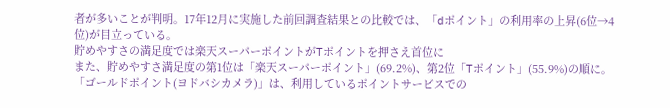者が多いことが判明。17年12月に実施した前回調査結果との比較では、「dポイント」の利用率の上昇(6位→4位)が目立っている。
貯めやすさの満足度では楽天スーパーポイントがTポイントを押さえ首位に
また、貯めやすさ満足度の第1位は「楽天スーパーポイント」(69.2%)、第2位「Tポイント」(55.9%)の順に。「ゴールドポイント(ヨドバシカメラ)」は、利用しているポイントサービスでの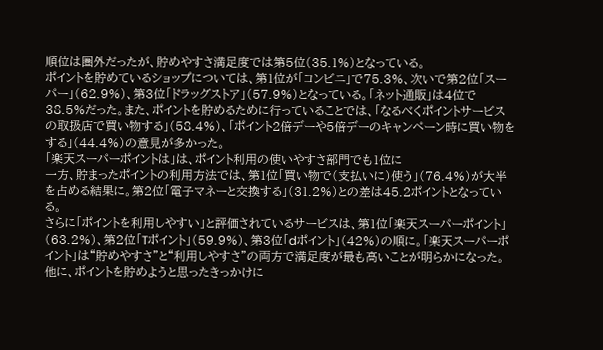順位は圏外だったが、貯めやすさ満足度では第5位(35.1%)となっている。
ポイントを貯めているショップについては、第1位が「コンビニ」で75.3%、次いで第2位「スーパー」(62.9%)、第3位「ドラッグストア」(57.9%)となっている。「ネット通販」は4位で38.5%だった。また、ポイントを貯めるために行っていることでは、「なるべくポイントサービスの取扱店で買い物する」(58.4%)、「ポイント2倍デーや5倍デーのキャンペーン時に買い物をする」(44.4%)の意見が多かった。
「楽天スーパーポイントは」は、ポイント利用の使いやすさ部門でも1位に
一方、貯まったポイントの利用方法では、第1位「買い物で(支払いに)使う」(76.4%)が大半を占める結果に。第2位「電子マネーと交換する」(31.2%)との差は45.2ポイントとなっている。
さらに「ポイントを利用しやすい」と評価されているサービスは、第1位「楽天スーパーポイント」(63.2%)、第2位「Tポイント」(59.9%)、第3位「dポイント」(42%)の順に。「楽天スーパーポイント」は“貯めやすさ”と“利用しやすさ”の両方で満足度が最も高いことが明らかになった。
他に、ポイントを貯めようと思ったきっかけに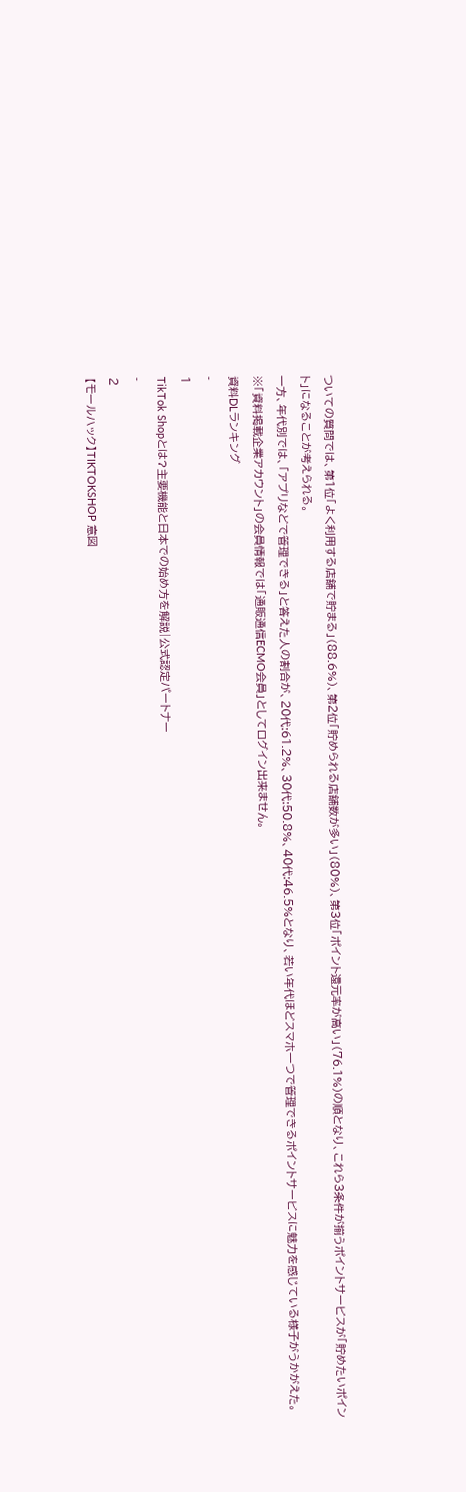ついての質問では、第1位「よく利用する店舗で貯まる」(88.6%)、第2位「貯められる店舗数が多い」(80%)、第3位「ポイント還元率が高い」(76.1%)の順となり、これら3条件が揃うポイントサービスが「貯めたいポイント」になることが考えられる。
一方、年代別では、「アプリなどで管理できる」と答えた人の割合が、20代:61.2%、30代:50.8%、40代:46.5%となり、若い年代ほどスマホ一つで管理できるポイントサービスに魅力を感じている様子がうかがえた。
※「資料掲載企業アカウント」の会員情報では「通販通信ECMO会員」としてログイン出来ません。
資料DLランキング
-
1
TikTok Shopとは?主要機能と日本での始め方を解説|公式認定パートナー
-
2
【モールハック】TIKTOKSHOP 意図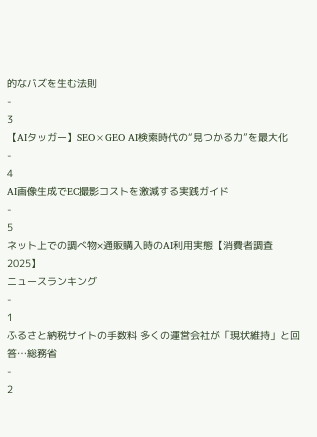的なバズを生む法則
-
3
【AIタッガー】SEO×GEO AI検索時代の“見つかる力”を最大化
-
4
AI画像生成でEC撮影コストを激減する実践ガイド
-
5
ネット上での調べ物×通販購入時のAI利用実態【消費者調査 2025】
ニュースランキング
-
1
ふるさと納税サイトの手数料 多くの運営会社が「現状維持」と回答…総務省
-
2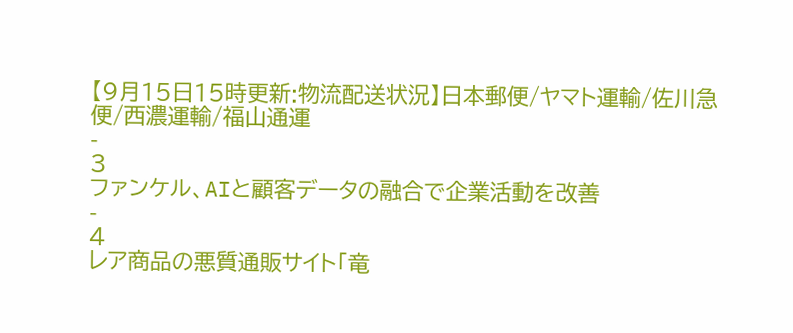【9月15日15時更新:物流配送状況】日本郵便/ヤマト運輸/佐川急便/西濃運輸/福山通運
-
3
ファンケル、AIと顧客データの融合で企業活動を改善
-
4
レア商品の悪質通販サイト「竜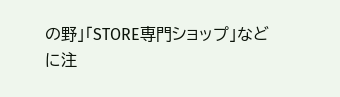の野」「STORE専門ショップ」などに注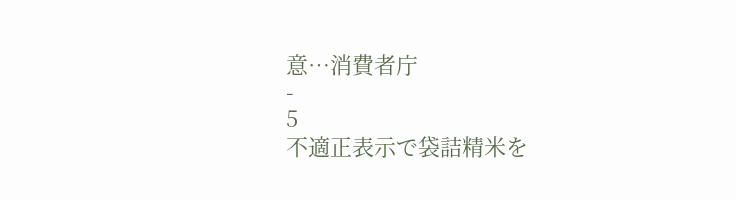意…消費者庁
-
5
不適正表示で袋詰精米を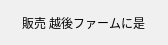販売 越後ファームに是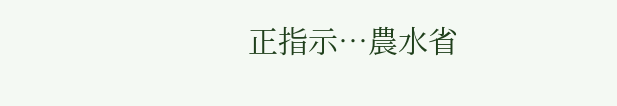正指示…農水省